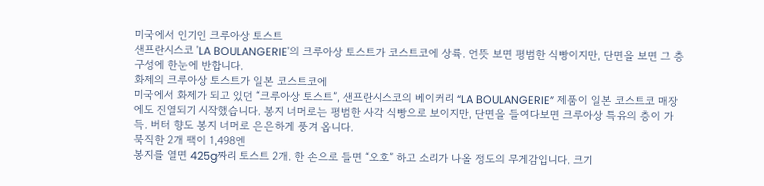미국에서 인기인 크루아상 토스트
샌프란시스코 'LA BOULANGERIE'의 크루아상 토스트가 코스트코에 상륙. 언뜻 보면 평범한 식빵이지만, 단면을 보면 그 층 구성에 한눈에 반합니다.
화제의 크루아상 토스트가 일본 코스트코에
미국에서 화제가 되고 있던 “크루아상 토스트”, 샌프란시스코의 베이커리 “LA BOULANGERIE” 제품이 일본 코스트코 매장에도 진열되기 시작했습니다. 봉지 너머로는 평범한 사각 식빵으로 보이지만, 단면을 들여다보면 크루아상 특유의 층이 가득. 버터 향도 봉지 너머로 은은하게 풍겨 옵니다.
묵직한 2개 팩이 1,498엔
봉지를 열면 425g짜리 토스트 2개. 한 손으로 들면 “오호” 하고 소리가 나올 정도의 무게감입니다. 크기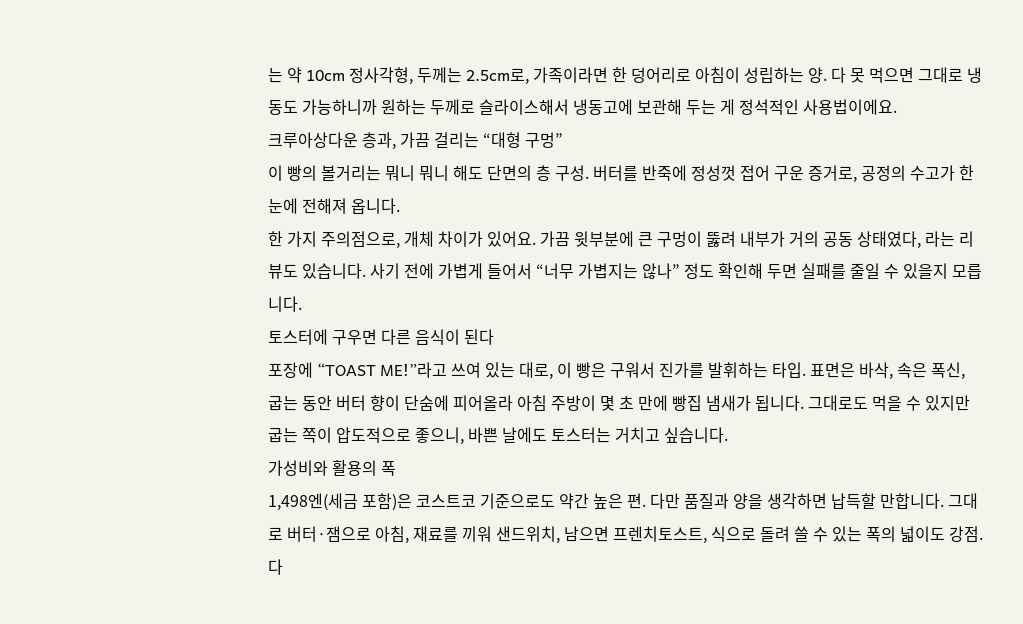는 약 10cm 정사각형, 두께는 2.5cm로, 가족이라면 한 덩어리로 아침이 성립하는 양. 다 못 먹으면 그대로 냉동도 가능하니까 원하는 두께로 슬라이스해서 냉동고에 보관해 두는 게 정석적인 사용법이에요.
크루아상다운 층과, 가끔 걸리는 “대형 구멍”
이 빵의 볼거리는 뭐니 뭐니 해도 단면의 층 구성. 버터를 반죽에 정성껏 접어 구운 증거로, 공정의 수고가 한눈에 전해져 옵니다.
한 가지 주의점으로, 개체 차이가 있어요. 가끔 윗부분에 큰 구멍이 뚫려 내부가 거의 공동 상태였다, 라는 리뷰도 있습니다. 사기 전에 가볍게 들어서 “너무 가볍지는 않나” 정도 확인해 두면 실패를 줄일 수 있을지 모릅니다.
토스터에 구우면 다른 음식이 된다
포장에 “TOAST ME!”라고 쓰여 있는 대로, 이 빵은 구워서 진가를 발휘하는 타입. 표면은 바삭, 속은 폭신, 굽는 동안 버터 향이 단숨에 피어올라 아침 주방이 몇 초 만에 빵집 냄새가 됩니다. 그대로도 먹을 수 있지만 굽는 쪽이 압도적으로 좋으니, 바쁜 날에도 토스터는 거치고 싶습니다.
가성비와 활용의 폭
1,498엔(세금 포함)은 코스트코 기준으로도 약간 높은 편. 다만 품질과 양을 생각하면 납득할 만합니다. 그대로 버터·잼으로 아침, 재료를 끼워 샌드위치, 남으면 프렌치토스트, 식으로 돌려 쓸 수 있는 폭의 넓이도 강점. 다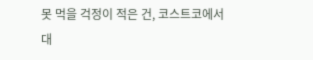못 먹을 걱정이 적은 건, 코스트코에서 대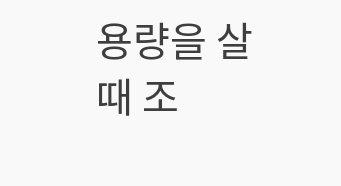용량을 살 때 조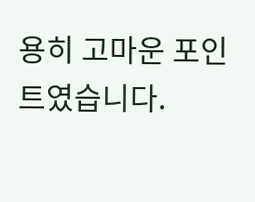용히 고마운 포인트였습니다.